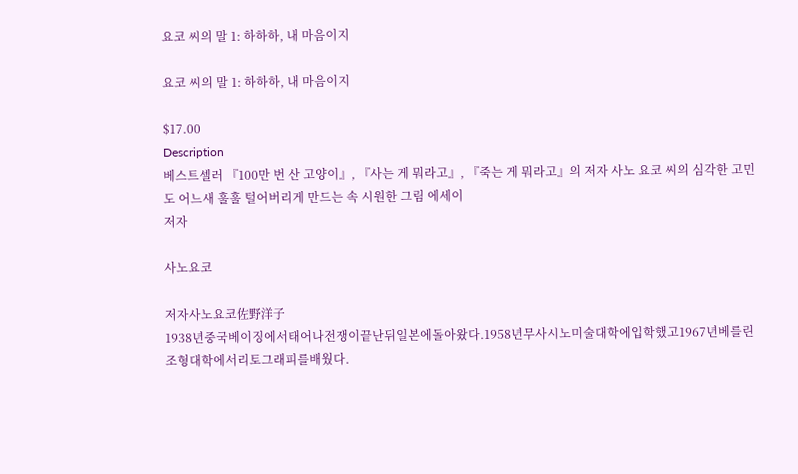요코 씨의 말 1: 하하하, 내 마음이지

요코 씨의 말 1: 하하하, 내 마음이지

$17.00
Description
베스트셀러 『100만 번 산 고양이』, 『사는 게 뭐라고』, 『죽는 게 뭐라고』의 저자 사노 요코 씨의 심각한 고민도 어느새 훌훌 털어버리게 만드는 속 시원한 그림 에세이
저자

사노요코

저자사노요코佐野洋子
1938년중국베이징에서태어나전쟁이끝난뒤일본에돌아왔다.1958년무사시노미술대학에입학했고1967년베를린조형대학에서리토그래피를배웠다.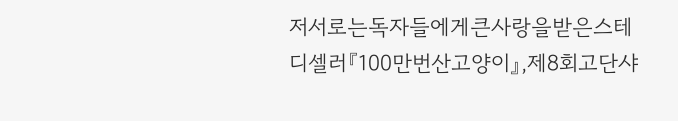저서로는독자들에게큰사랑을받은스테디셀러『100만번산고양이』,제8회고단샤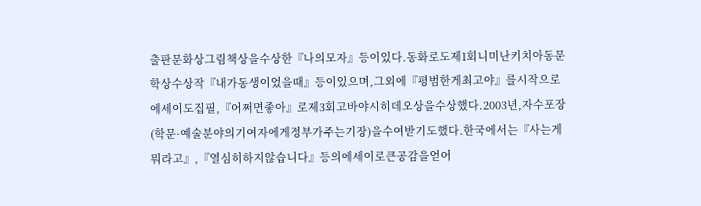출판문화상그림책상을수상한『나의모자』등이있다.동화로도제1회니미난키치아동문학상수상작『내가동생이었을때』등이있으며,그외에『평범한게최고야』를시작으로에세이도집필,『어쩌면좋아』로제3회고바야시히데오상을수상했다.2003년,자수포장(학문·예술분야의기여자에게정부가주는기장)을수여받기도했다.한국에서는『사는게뭐라고』,『열심히하지않습니다』등의에세이로큰공감을얻어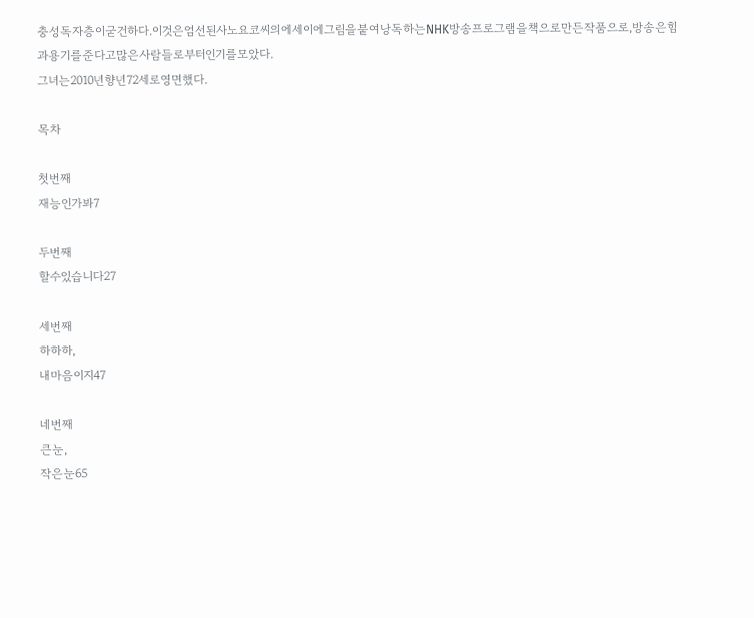충성독자층이굳건하다.이것은엄선된사노요코씨의에세이에그림을붙여낭독하는NHK방송프로그램을책으로만든작품으로,방송은힘과용기를준다고많은사람들로부터인기를모았다.
그녀는2010년향년72세로영면했다.

목차

첫번째
재능인가봐7

두번째
할수있습니다27

세번째
하하하,
내마음이지47

네번째
큰눈,
작은눈65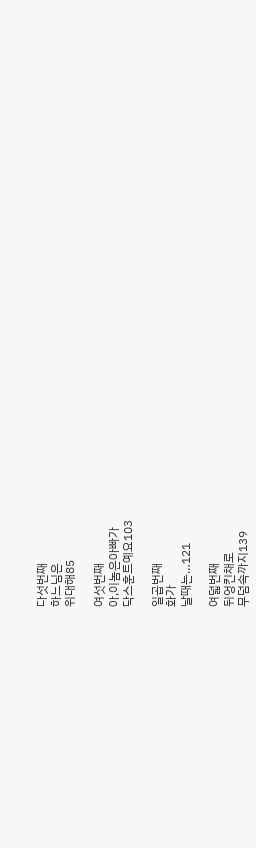다섯번째
하느님은
위대해85

여섯번째
아,이놈은아빠가
닥스훈트예요103

일곱번째
화가
날때는…121

여덟번째
뒤엉킨채로
무덤속까지139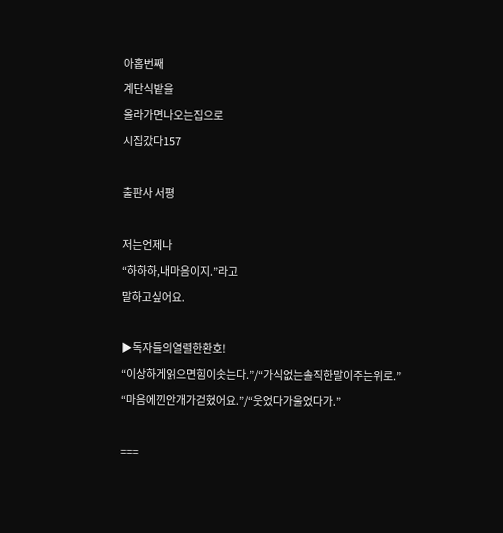아홉번째
계단식밭을
올라가면나오는집으로
시집갔다157

출판사 서평

저는언제나
“하하하,내마음이지.”라고
말하고싶어요.

▶독자들의열렬한환호!
“이상하게읽으면힘이솟는다.”/“가식없는솔직한말이주는위로.”
“마음에낀안개가걷혔어요.”/“웃었다가울었다가.”

===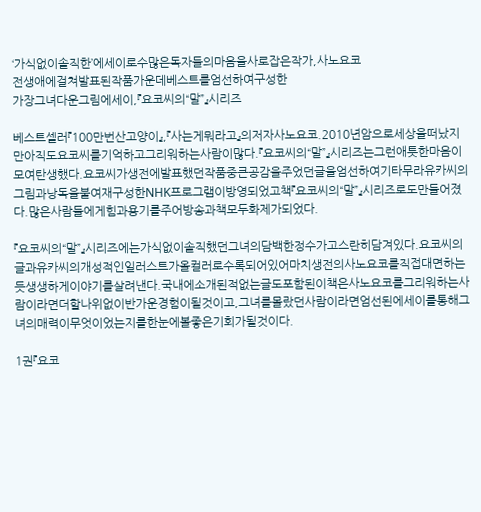‘가식없이솔직한’에세이로수많은독자들의마음을사로잡은작가,사노요코
전생애에걸쳐발표된작품가운데베스트를엄선하여구성한
가장그녀다운그림에세이,『요코씨의“말”』시리즈

베스트셀러『100만번산고양이』,『사는게뭐라고』의저자사노요코.2010년암으로세상을떠났지만아직도요코씨를기억하고그리워하는사람이많다.『요코씨의“말”』시리즈는그런애틋한마음이모여탄생했다.요코씨가생전에발표했던작품중큰공감을주었던글을엄선하여기타무라유카씨의그림과낭독을붙여재구성한NHK프로그램이방영되었고책『요코씨의“말”』시리즈로도만들어졌다.많은사람들에게힘과용기를주어방송과책모두화제가되었다.

『요코씨의“말”』시리즈에는가식없이솔직했던그녀의담백한정수가고스란히담겨있다.요코씨의글과유카씨의개성적인일러스트가올컬러로수록되어있어마치생전의사노요코를직접대면하는듯생생하게이야기를살려낸다.국내에소개된적없는글도포함된이책은사노요코를그리워하는사람이라면더할나위없이반가운경험이될것이고,그녀를몰랐던사람이라면엄선된에세이를통해그녀의매력이무엇이었는지를한눈에볼좋은기회가될것이다.

1권『요코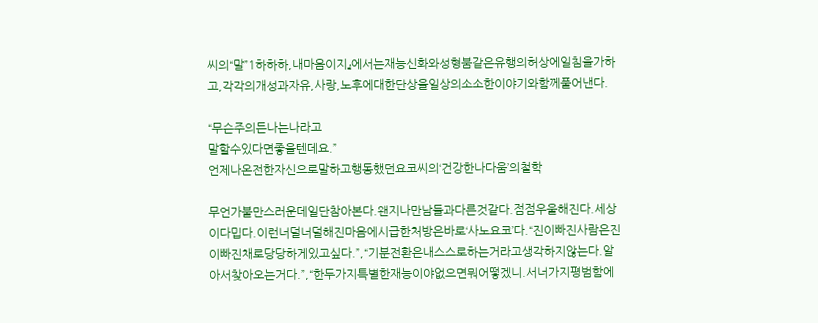씨의“말”1하하하,내마음이지』에서는재능신화와성형붐같은유행의허상에일침을가하고,각각의개성과자유,사랑,노후에대한단상을일상의소소한이야기와함께풀어낸다.

“무슨주의든나는나라고
말할수있다면좋을텐데요.”
언제나온전한자신으로말하고행동했던요코씨의‘건강한나다움’의철학

무언가불만스러운데일단참아본다.왠지나만남들과다른것같다.점점우울해진다.세상이다밉다.이런너덜너덜해진마음에시급한처방은바로‘사노요코’다.“진이빠진사람은진이빠진채로당당하게있고싶다.”,“기분전환은내스스로하는거라고생각하지않는다.알아서찾아오는거다.”,“한두가지특별한재능이야없으면뭐어떻겠니.서너가지평범함에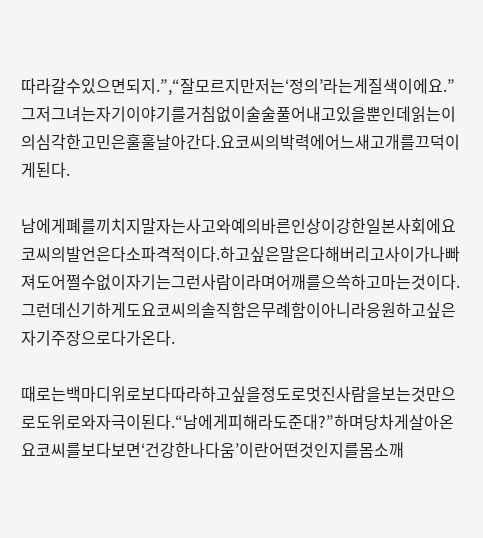따라갈수있으면되지.”,“잘모르지만저는‘정의’라는게질색이에요.”그저그녀는자기이야기를거침없이술술풀어내고있을뿐인데읽는이의심각한고민은훌훌날아간다.요코씨의박력에어느새고개를끄덕이게된다.

남에게폐를끼치지말자는사고와예의바른인상이강한일본사회에요코씨의발언은다소파격적이다.하고싶은말은다해버리고사이가나빠져도어쩔수없이자기는그런사람이라며어깨를으쓱하고마는것이다.그런데신기하게도요코씨의솔직함은무례함이아니라응원하고싶은자기주장으로다가온다.

때로는백마디위로보다따라하고싶을정도로멋진사람을보는것만으로도위로와자극이된다.“남에게피해라도준대?”하며당차게살아온요코씨를보다보면‘건강한나다움’이란어떤것인지를몸소깨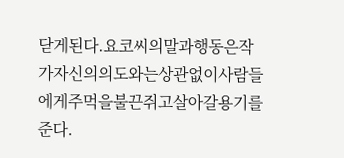닫게된다.요코씨의말과행동은작가자신의의도와는상관없이사람들에게주먹을불끈쥐고살아갈용기를준다.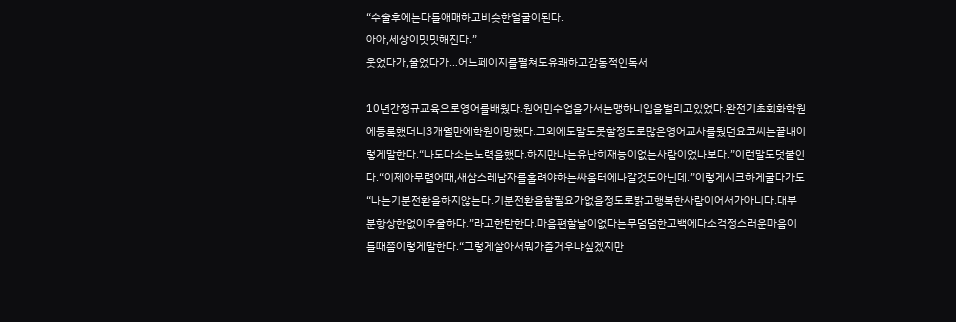“수술후에는다들애매하고비슷한얼굴이된다.
아아,세상이밋밋해진다.”
웃었다가,울었다가…어느페이지를펼쳐도유쾌하고감동적인독서

10년간정규교육으로영어를배웠다.원어민수업을가서는맹하니입을벌리고있었다.완전기초회화학원에등록했더니3개월만에학원이망했다.그외에도말도못할정도로많은영어교사를뒀던요코씨는끝내이렇게말한다.“나도다소는노력을했다.하지만나는유난히재능이없는사람이었나보다.”이런말도덧붙인다.“이제아무렴어때,새삼스레남자를홀려야하는싸움터에나갈것도아닌데.”이렇게시크하게굴다가도“나는기분전환을하지않는다.기분전환을할필요가없을정도로밝고행복한사람이어서가아니다.대부분항상한없이우울하다.”라고한탄한다.마음편할날이없다는무덤덤한고백에다소걱정스러운마음이들때쯤이렇게말한다.“그렇게살아서뭐가즐거우냐싶겠지만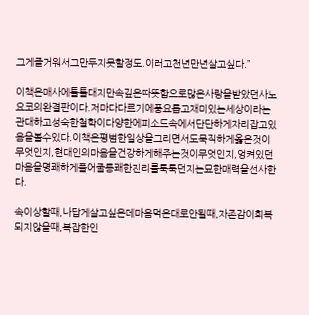그게즐거워서그만두지못할정도.이러고천년만년살고싶다.”

이책은매사에툴툴대지만속깊은따뜻함으로많은사랑을받았던사노요코의완결판이다.저마다다르기에풍요롭고재미있는세상이라는관대하고성숙한철학이다양한에피소드속에서단단하게자리잡고있음을볼수있다.이책은평범한일상을그리면서도묵직하게옳은것이무엇인지,현대인의마음을건강하게해주는것이무엇인지,엉켜있던마음을명쾌하게풀어줄통쾌한진리를툭툭던지는묘한매력을선사한다.

속이상할때,나답게살고싶은데마음먹은대로안될때,자존감이회복되지않을때,복잡한인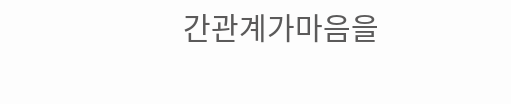간관계가마음을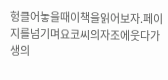헝클어놓을때이책을읽어보자.페이지를넘기며요코씨의자조에웃다가생의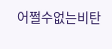어쩔수없는비탄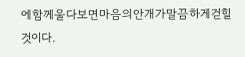에함께울다보면마음의안개가말끔하게걷힐것이다.